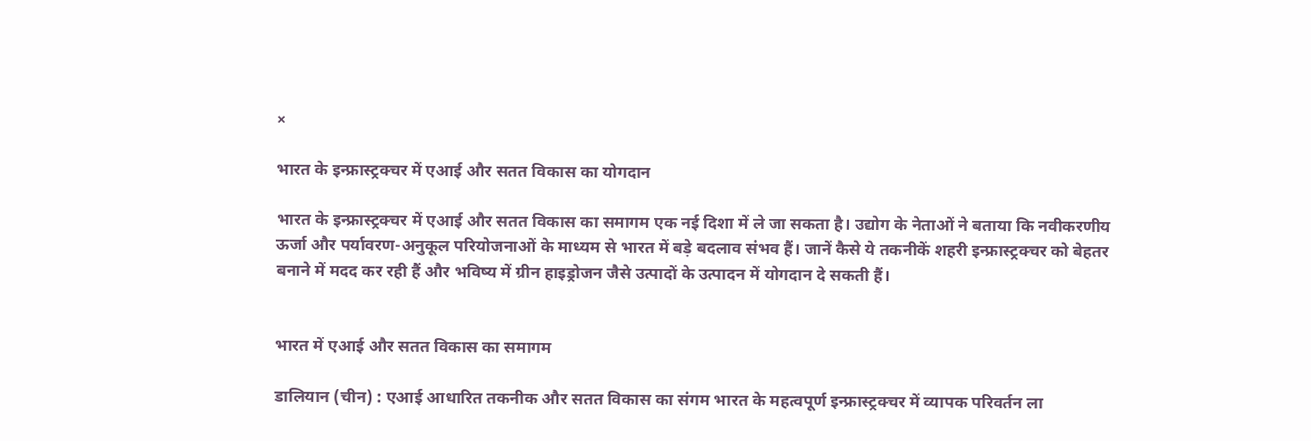×

भारत के इन्फ्रास्ट्रक्चर में एआई और सतत विकास का योगदान

भारत के इन्फ्रास्ट्रक्चर में एआई और सतत विकास का समागम एक नई दिशा में ले जा सकता है। उद्योग के नेताओं ने बताया कि नवीकरणीय ऊर्जा और पर्यावरण-अनुकूल परियोजनाओं के माध्यम से भारत में बड़े बदलाव संभव हैं। जानें कैसे ये तकनीकें शहरी इन्फ्रास्ट्रक्चर को बेहतर बनाने में मदद कर रही हैं और भविष्य में ग्रीन हाइड्रोजन जैसे उत्पादों के उत्पादन में योगदान दे सकती हैं।


भारत में एआई और सतत विकास का समागम

डालियान (चीन) : एआई आधारित तकनीक और सतत विकास का संगम भारत के महत्वपूर्ण इन्फ्रास्ट्रक्चर में व्यापक परिवर्तन ला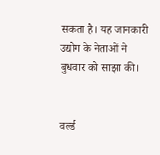सकता है। यह जानकारी उद्योग के नेताओं ने बुधवार को साझा की।


वर्ल्ड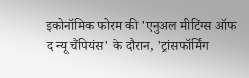इकोनॉमिक फोरम की 'एनुअल मीटिंग्स ऑफ द न्यू चैंपियंस' के दौरान, 'ट्रांसफॉर्मिंग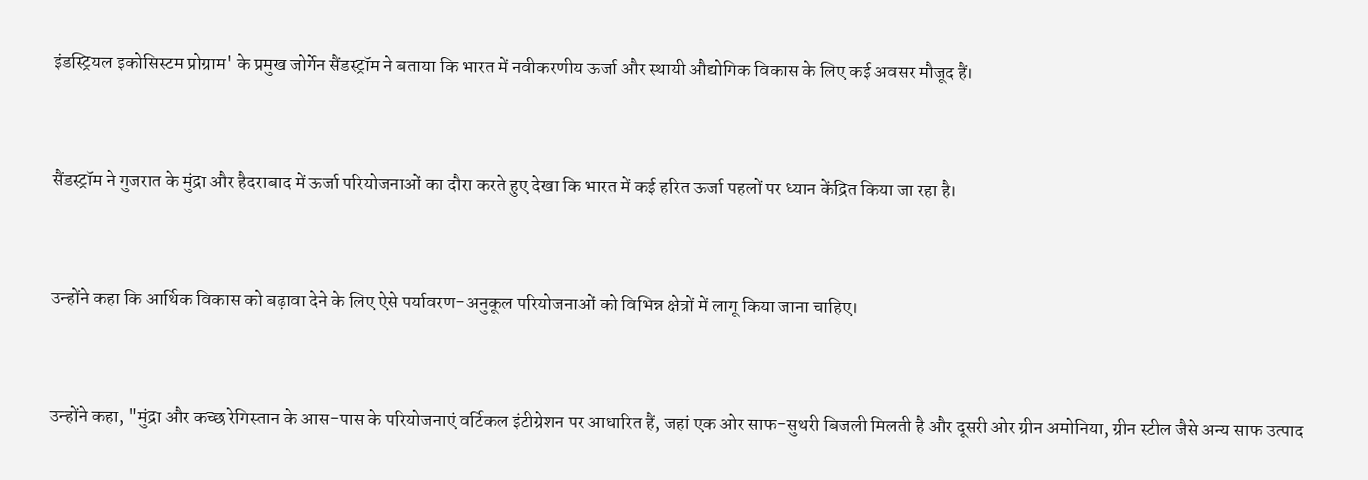इंडस्ट्रियल इकोसिस्टम प्रोग्राम' के प्रमुख जोर्गेन सैंडस्ट्रॉम ने बताया कि भारत में नवीकरणीय ऊर्जा और स्थायी औद्योगिक विकास के लिए कई अवसर मौजूद हैं।


सैंडस्ट्रॉम ने गुजरात के मुंद्रा और हैदराबाद में ऊर्जा परियोजनाओं का दौरा करते हुए देखा कि भारत में कई हरित ऊर्जा पहलों पर ध्यान केंद्रित किया जा रहा है।


उन्होंने कहा कि आर्थिक विकास को बढ़ावा देने के लिए ऐसे पर्यावरण-अनुकूल परियोजनाओं को विभिन्न क्षेत्रों में लागू किया जाना चाहिए।


उन्होंने कहा, "मुंद्रा और कच्छ रेगिस्तान के आस-पास के परियोजनाएं वर्टिकल इंटीग्रेशन पर आधारित हैं, जहां एक ओर साफ-सुथरी बिजली मिलती है और दूसरी ओर ग्रीन अमोनिया, ग्रीन स्टील जैसे अन्य साफ उत्पाद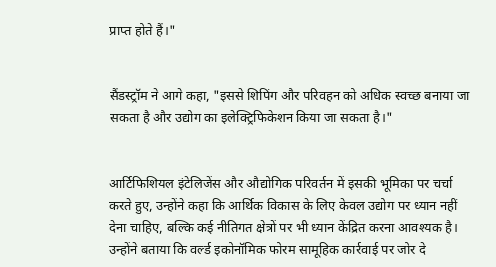प्राप्त होते हैं।"


सैंडस्ट्रॉम ने आगे कहा, "इससे शिपिंग और परिवहन को अधिक स्वच्छ बनाया जा सकता है और उद्योग का इलेक्ट्रिफिकेशन किया जा सकता है।"


आर्टिफिशियल इंटेलिजेंस और औद्योगिक परिवर्तन में इसकी भूमिका पर चर्चा करते हुए, उन्होंने कहा कि आर्थिक विकास के लिए केवल उद्योग पर ध्यान नहीं देना चाहिए, बल्कि कई नीतिगत क्षेत्रों पर भी ध्यान केंद्रित करना आवश्यक है। उन्होंने बताया कि वर्ल्ड इकोनॉमिक फोरम सामूहिक कार्रवाई पर जोर दे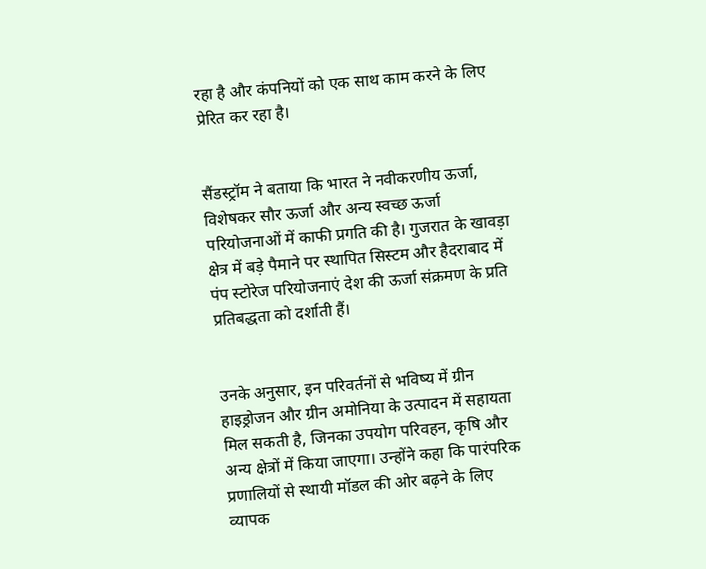रहा है और कंपनियों को एक साथ काम करने के लिए प्रेरित कर रहा है।


सैंडस्ट्रॉम ने बताया कि भारत ने नवीकरणीय ऊर्जा, विशेषकर सौर ऊर्जा और अन्य स्वच्छ ऊर्जा परियोजनाओं में काफी प्रगति की है। गुजरात के खावड़ा क्षेत्र में बड़े पैमाने पर स्थापित सिस्टम और हैदराबाद में पंप स्टोरेज परियोजनाएं देश की ऊर्जा संक्रमण के प्रति प्रतिबद्धता को दर्शाती हैं।


उनके अनुसार, इन परिवर्तनों से भविष्य में ग्रीन हाइड्रोजन और ग्रीन अमोनिया के उत्पादन में सहायता मिल सकती है, जिनका उपयोग परिवहन, कृषि और अन्य क्षेत्रों में किया जाएगा। उन्होंने कहा कि पारंपरिक प्रणालियों से स्थायी मॉडल की ओर बढ़ने के लिए व्यापक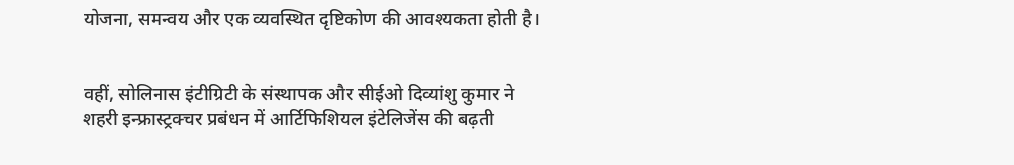योजना, समन्वय और एक व्यवस्थित दृष्टिकोण की आवश्यकता होती है।


वहीं, सोलिनास इंटीग्रिटी के संस्थापक और सीईओ दिव्यांशु कुमार ने शहरी इन्फ्रास्ट्रक्चर प्रबंधन में आर्टिफिशियल इंटेलिजेंस की बढ़ती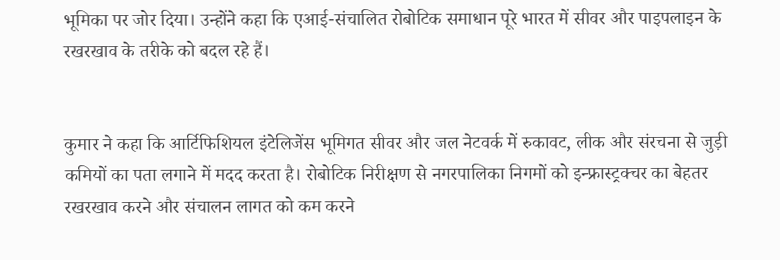भूमिका पर जोर दिया। उन्होंने कहा कि एआई-संचालित रोबोटिक समाधान पूरे भारत में सीवर और पाइपलाइन के रखरखाव के तरीके को बदल रहे हैं।


कुमार ने कहा कि आर्टिफिशियल इंटेलिजेंस भूमिगत सीवर और जल नेटवर्क में रुकावट, लीक और संरचना से जुड़ी कमियों का पता लगाने में मदद करता है। रोबोटिक निरीक्षण से नगरपालिका निगमों को इन्फ्रास्ट्रक्चर का बेहतर रखरखाव करने और संचालन लागत को कम करने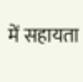में सहायता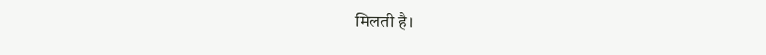मिलती है।